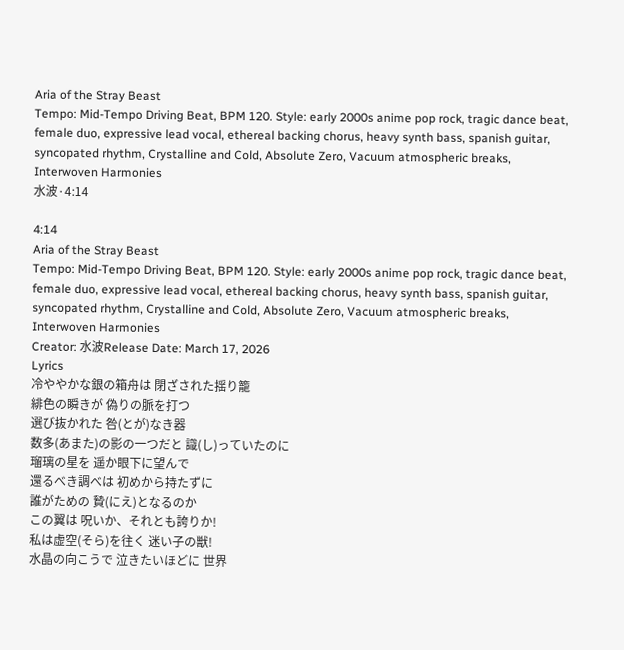Aria of the Stray Beast
Tempo: Mid-Tempo Driving Beat, BPM 120. Style: early 2000s anime pop rock, tragic dance beat, female duo, expressive lead vocal, ethereal backing chorus, heavy synth bass, spanish guitar, syncopated rhythm, Crystalline and Cold, Absolute Zero, Vacuum atmospheric breaks, Interwoven Harmonies
水波·4:14

4:14
Aria of the Stray Beast
Tempo: Mid-Tempo Driving Beat, BPM 120. Style: early 2000s anime pop rock, tragic dance beat, female duo, expressive lead vocal, ethereal backing chorus, heavy synth bass, spanish guitar, syncopated rhythm, Crystalline and Cold, Absolute Zero, Vacuum atmospheric breaks, Interwoven Harmonies
Creator: 水波Release Date: March 17, 2026
Lyrics
冷ややかな銀の箱舟は 閉ざされた揺り籠
緋色の瞬きが 偽りの脈を打つ
選び抜かれた 咎(とが)なき器
数多(あまた)の影の一つだと 識(し)っていたのに
瑠璃の星を 遥か眼下に望んで
還るべき調べは 初めから持たずに
誰がための 贄(にえ)となるのか
この翼は 呪いか、それとも誇りか!
私は虚空(そら)を往く 迷い子の獣!
水晶の向こうで 泣きたいほどに 世界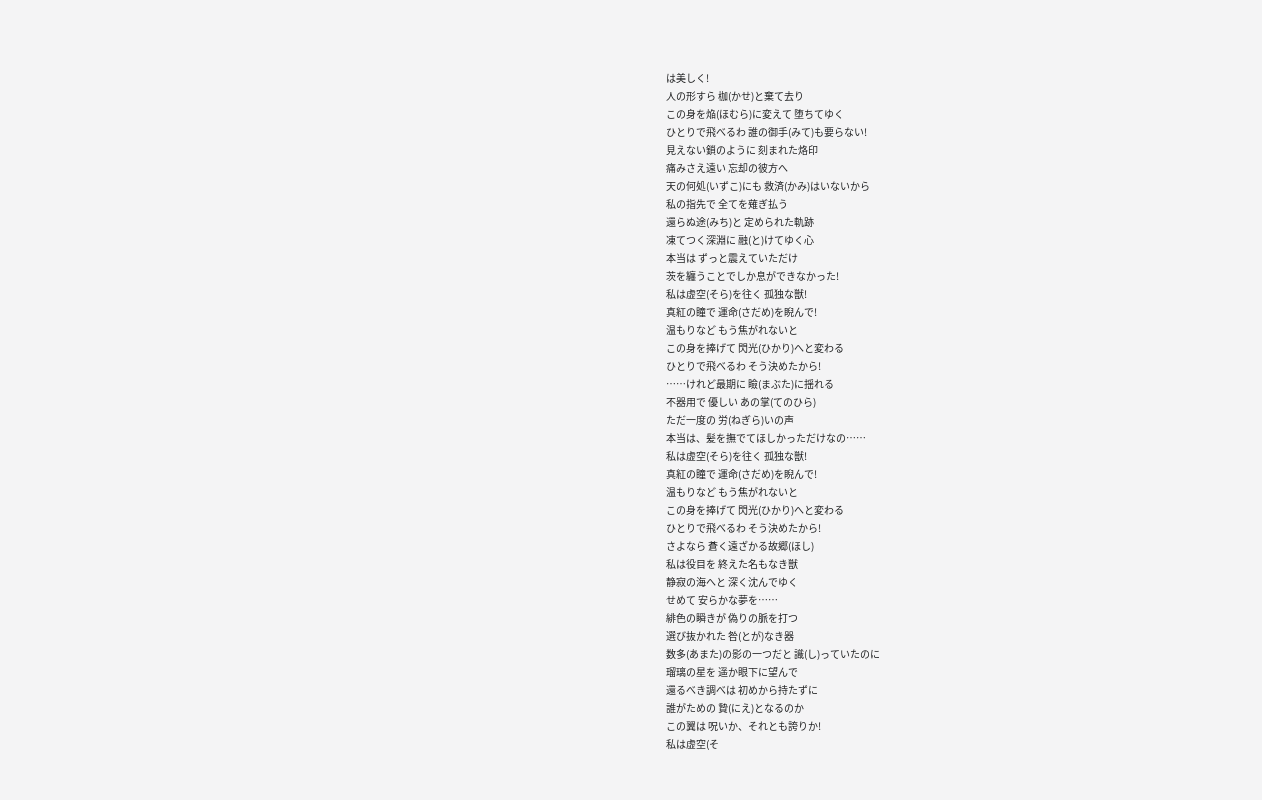は美しく!
人の形すら 枷(かせ)と棄て去り
この身を焔(ほむら)に変えて 堕ちてゆく
ひとりで飛べるわ 誰の御手(みて)も要らない!
見えない鎖のように 刻まれた烙印
痛みさえ遠い 忘却の彼方へ
天の何処(いずこ)にも 救済(かみ)はいないから
私の指先で 全てを薙ぎ払う
還らぬ途(みち)と 定められた軌跡
凍てつく深淵に 融(と)けてゆく心
本当は ずっと震えていただけ
茨を纏うことでしか息ができなかった!
私は虚空(そら)を往く 孤独な獣!
真紅の瞳で 運命(さだめ)を睨んで!
温もりなど もう焦がれないと
この身を捧げて 閃光(ひかり)へと変わる
ひとりで飛べるわ そう決めたから!
……けれど最期に 瞼(まぶた)に揺れる
不器用で 優しい あの掌(てのひら)
ただ一度の 労(ねぎら)いの声
本当は、髪を撫でてほしかっただけなの……
私は虚空(そら)を往く 孤独な獣!
真紅の瞳で 運命(さだめ)を睨んで!
温もりなど もう焦がれないと
この身を捧げて 閃光(ひかり)へと変わる
ひとりで飛べるわ そう決めたから!
さよなら 蒼く遠ざかる故郷(ほし)
私は役目を 終えた名もなき獣
静寂の海へと 深く沈んでゆく
せめて 安らかな夢を……
緋色の瞬きが 偽りの脈を打つ
選び抜かれた 咎(とが)なき器
数多(あまた)の影の一つだと 識(し)っていたのに
瑠璃の星を 遥か眼下に望んで
還るべき調べは 初めから持たずに
誰がための 贄(にえ)となるのか
この翼は 呪いか、それとも誇りか!
私は虚空(そ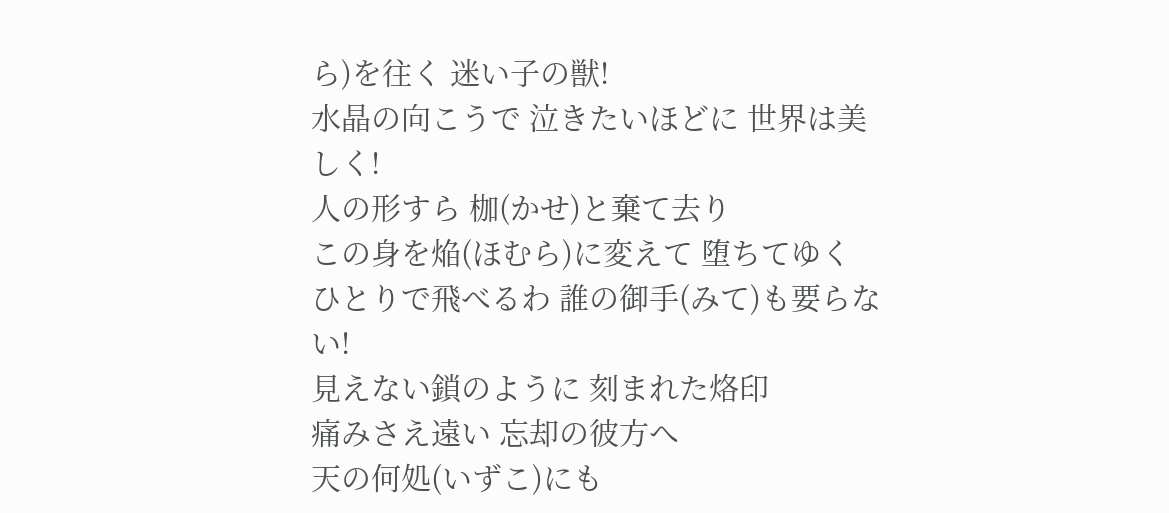ら)を往く 迷い子の獣!
水晶の向こうで 泣きたいほどに 世界は美しく!
人の形すら 枷(かせ)と棄て去り
この身を焔(ほむら)に変えて 堕ちてゆく
ひとりで飛べるわ 誰の御手(みて)も要らない!
見えない鎖のように 刻まれた烙印
痛みさえ遠い 忘却の彼方へ
天の何処(いずこ)にも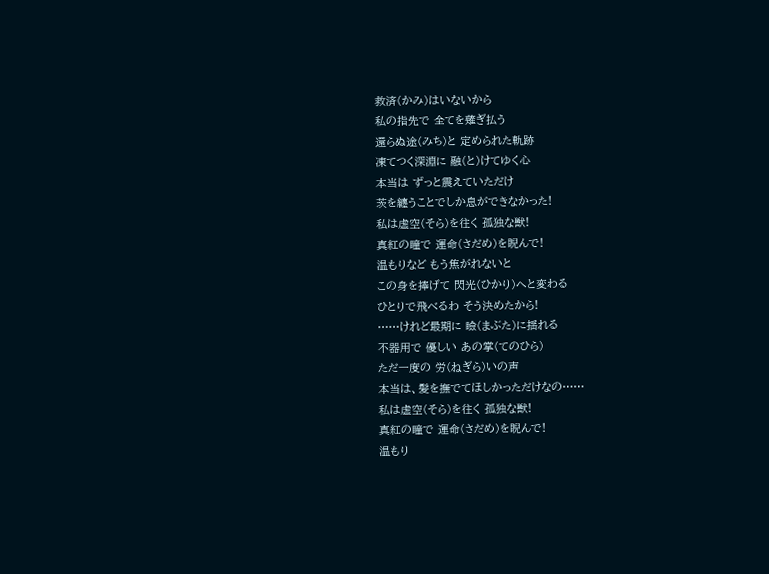救済(かみ)はいないから
私の指先で 全てを薙ぎ払う
還らぬ途(みち)と 定められた軌跡
凍てつく深淵に 融(と)けてゆく心
本当は ずっと震えていただけ
茨を纏うことでしか息ができなかった!
私は虚空(そら)を往く 孤独な獣!
真紅の瞳で 運命(さだめ)を睨んで!
温もりなど もう焦がれないと
この身を捧げて 閃光(ひかり)へと変わる
ひとりで飛べるわ そう決めたから!
……けれど最期に 瞼(まぶた)に揺れる
不器用で 優しい あの掌(てのひら)
ただ一度の 労(ねぎら)いの声
本当は、髪を撫でてほしかっただけなの……
私は虚空(そら)を往く 孤独な獣!
真紅の瞳で 運命(さだめ)を睨んで!
温もり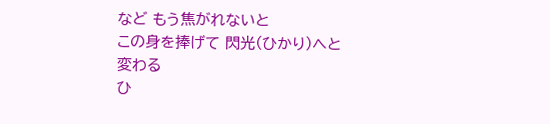など もう焦がれないと
この身を捧げて 閃光(ひかり)へと変わる
ひ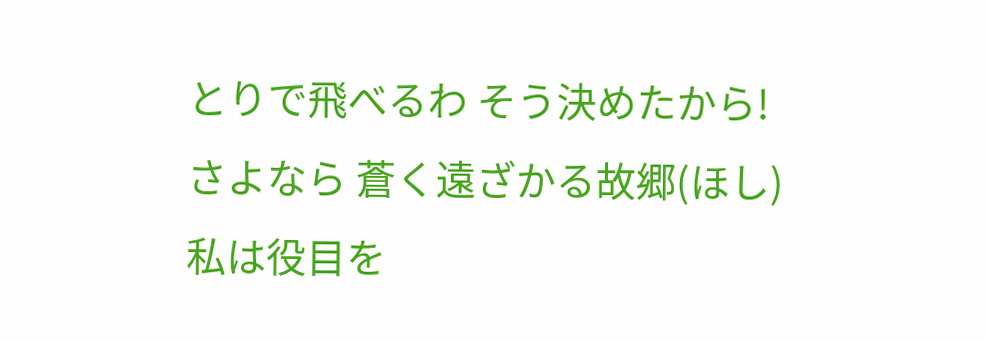とりで飛べるわ そう決めたから!
さよなら 蒼く遠ざかる故郷(ほし)
私は役目を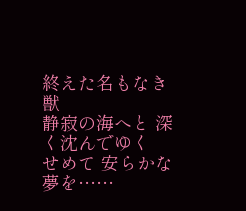終えた名もなき獣
静寂の海へと 深く沈んでゆく
せめて 安らかな夢を……